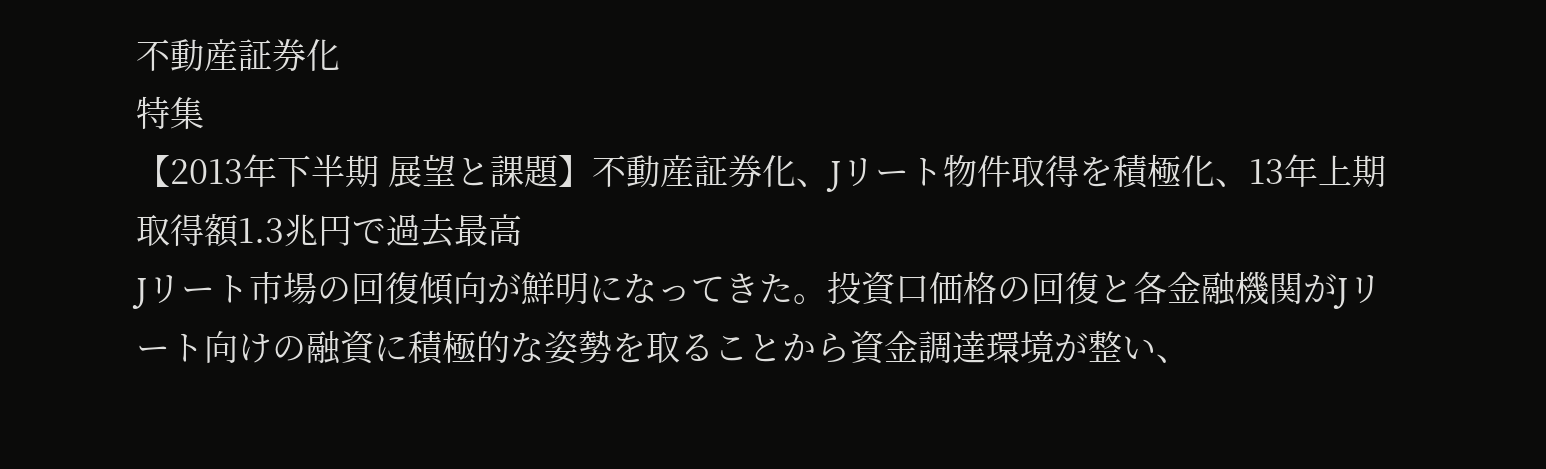不動産証券化
特集
【2013年下半期 展望と課題】不動産証券化、Jリート物件取得を積極化、13年上期取得額1.3兆円で過去最高
Jリート市場の回復傾向が鮮明になってきた。投資口価格の回復と各金融機関がJリート向けの融資に積極的な姿勢を取ることから資金調達環境が整い、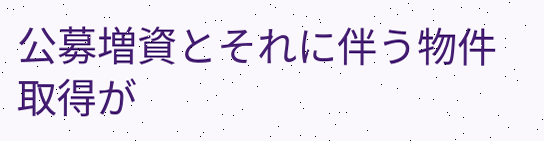公募増資とそれに伴う物件取得が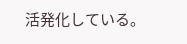活発化している。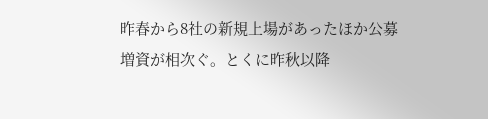昨春から8社の新規上場があったほか公募増資が相次ぐ。とくに昨秋以降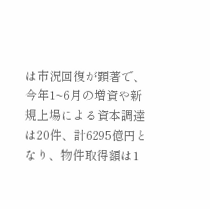は市況回復が顕著で、今年1~6月の増資や新規上場による資本調達は20件、計6295億円となり、物件取得額は1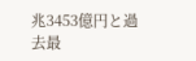兆3453億円と過去最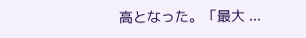高となった。「最大 ...